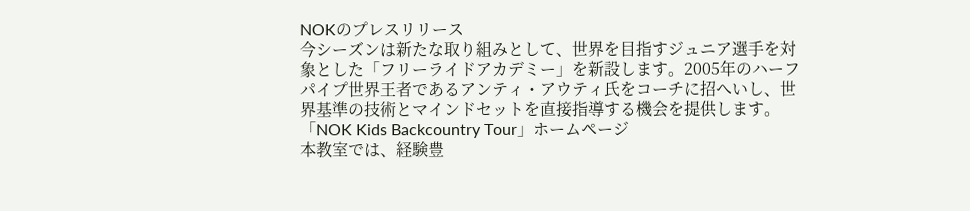NOKのプレスリリース
今シーズンは新たな取り組みとして、世界を目指すジュニア選手を対象とした「フリーライドアカデミー」を新設します。2005年のハーフパイプ世界王者であるアンティ・アウティ氏をコーチに招へいし、世界基準の技術とマインドセットを直接指導する機会を提供します。
「NOK Kids Backcountry Tour」ホームページ
本教室では、経験豊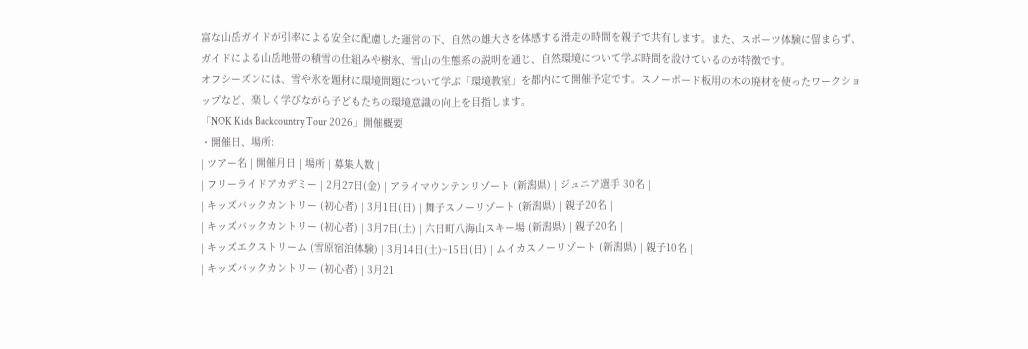富な山岳ガイドが引率による安全に配慮した運営の下、自然の雄大さを体感する滑走の時間を親子で共有します。また、スポーツ体験に留まらず、ガイドによる山岳地帯の積雪の仕組みや樹氷、雪山の生態系の説明を通じ、自然環境について学ぶ時間を設けているのが特徴です。
オフシーズンには、雪や氷を題材に環境問題について学ぶ「環境教室」を都内にて開催予定です。スノーボード板用の木の廃材を使ったワークショップなど、楽しく学びながら子どもたちの環境意識の向上を目指します。
「NOK Kids Backcountry Tour 2026」開催概要
・開催日、場所:
| ツアー名 | 開催月日 | 場所 | 募集人数 |
| フリーライドアカデミー | 2月27日(金) | アライマウンテンリゾート (新潟県) | ジュニア選手 30名 |
| キッズバックカントリー (初心者) | 3月1日(日) | 舞子スノーリゾート (新潟県) | 親子20名 |
| キッズバックカントリー (初心者) | 3月7日(土) | 六日町八海山スキー場 (新潟県) | 親子20名 |
| キッズエクストリーム (雪原宿泊体験) | 3月14日(土)~15日(日) | ムイカスノーリゾート (新潟県) | 親子10名 |
| キッズバックカントリー (初心者) | 3月21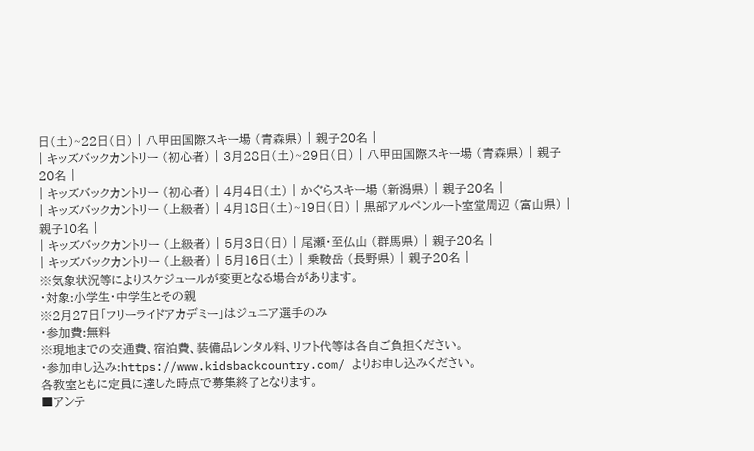日(土)~22日(日) | 八甲田国際スキー場 (青森県) | 親子20名 |
| キッズバックカントリー (初心者) | 3月28日(土)~29日(日) | 八甲田国際スキー場 (青森県) | 親子20名 |
| キッズバックカントリー (初心者) | 4月4日(土) | かぐらスキー場 (新潟県) | 親子20名 |
| キッズバックカントリー (上級者) | 4月18日(土)~19日(日) | 黒部アルペンルート室堂周辺 (富山県) | 親子10名 |
| キッズバックカントリー (上級者) | 5月3日(日) | 尾瀬・至仏山 (群馬県) | 親子20名 |
| キッズバックカントリー (上級者) | 5月16日(土) | 乗鞍岳 (長野県) | 親子20名 |
※気象状況等によりスケジュールが変更となる場合があります。
・対象:小学生・中学生とその親
※2月27日「フリーライドアカデミー」はジュニア選手のみ
・参加費:無料
※現地までの交通費、宿泊費、装備品レンタル料、リフト代等は各自ご負担ください。
・参加申し込み:https://www.kidsbackcountry.com/ よりお申し込みください。
各教室ともに定員に達した時点で募集終了となります。
■アンテ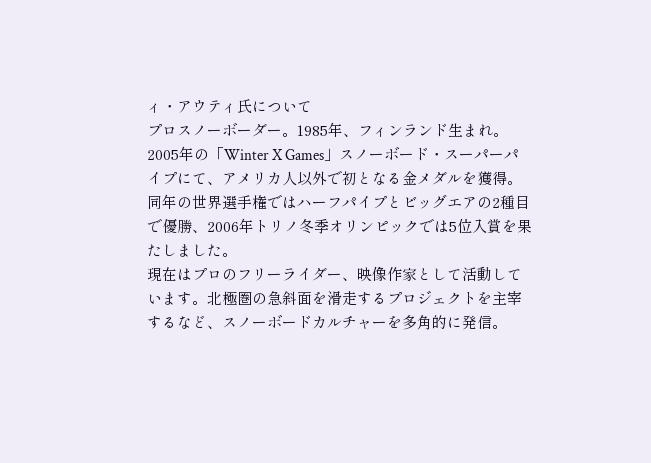ィ・アウティ氏について
プロスノーボーダー。1985年、フィンランド生まれ。
2005年の「Winter X Games」スノーボード・スーパーパイプにて、アメリカ人以外で初となる金メダルを獲得。同年の世界選手権ではハーフパイプとビッグエアの2種目で優勝、2006年トリノ冬季オリンピックでは5位入賞を果たしました。
現在はプロのフリーライダー、映像作家として活動しています。北極圏の急斜面を滑走するプロジェクトを主宰するなど、スノーボードカルチャーを多角的に発信。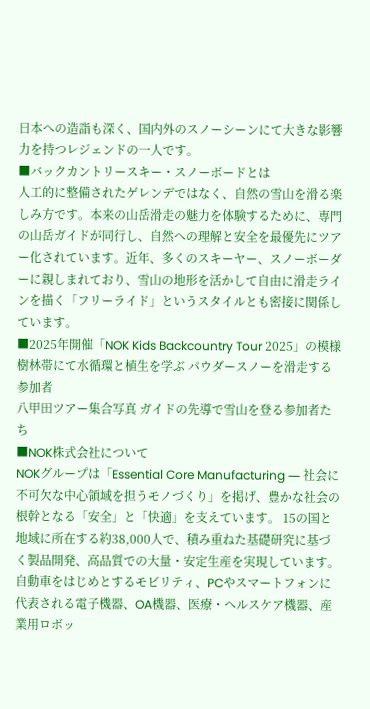日本への造詣も深く、国内外のスノーシーンにて大きな影響力を持つレジェンドの一人です。
■バックカントリースキー・スノーボードとは
人工的に整備されたゲレンデではなく、自然の雪山を滑る楽しみ方です。本来の山岳滑走の魅力を体験するために、専門の山岳ガイドが同行し、自然への理解と安全を最優先にツアー化されています。近年、多くのスキーヤー、スノーボーダーに親しまれており、雪山の地形を活かして自由に滑走ラインを描く「フリーライド」というスタイルとも密接に関係しています。
■2025年開催「NOK Kids Backcountry Tour 2025」の模様
樹林帯にて水循環と植生を学ぶ パウダースノーを滑走する参加者
八甲田ツアー集合写真 ガイドの先導で雪山を登る参加者たち
■NOK株式会社について
NOKグループは「Essential Core Manufacturing ― 社会に不可欠な中心領域を担うモノづくり」を掲げ、豊かな社会の根幹となる「安全」と「快適」を支えています。 15の国と地域に所在する約38,000人で、積み重ねた基礎研究に基づく製品開発、高品質での大量・安定生産を実現しています。 自動車をはじめとするモビリティ、PCやスマートフォンに代表される電子機器、OA機器、医療・ヘルスケア機器、産業用ロボッ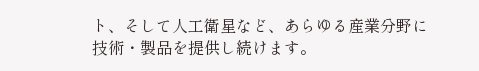ト、そして人工衛星など、あらゆる産業分野に技術・製品を提供し続けます。